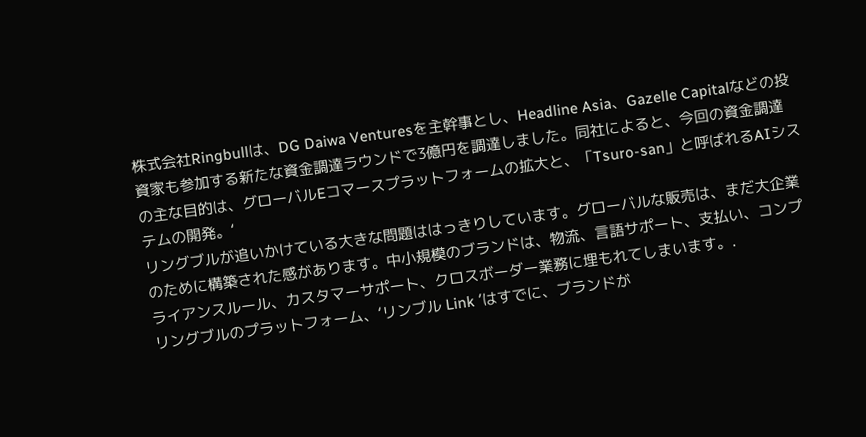株式会社Ringbullは、DG Daiwa Venturesを主幹事とし、Headline Asia、Gazelle Capitalなどの投資家も参加する新たな資金調達ラウンドで3億円を調達しました。同社によると、今回の資金調達の主な目的は、グローバルEコマースプラットフォームの拡大と、「Tsuro-san」と呼ばれるAIシステムの開発。‘
リングブルが追いかけている大きな問題ははっきりしています。グローバルな販売は、まだ大企業のために構築された感があります。中小規模のブランドは、物流、言語サポート、支払い、コンプライアンスルール、カスタマーサポート、クロスボーダー業務に埋もれてしまいます。.
リングブルのプラットフォーム、‘リンブル Link ’はすでに、ブランドが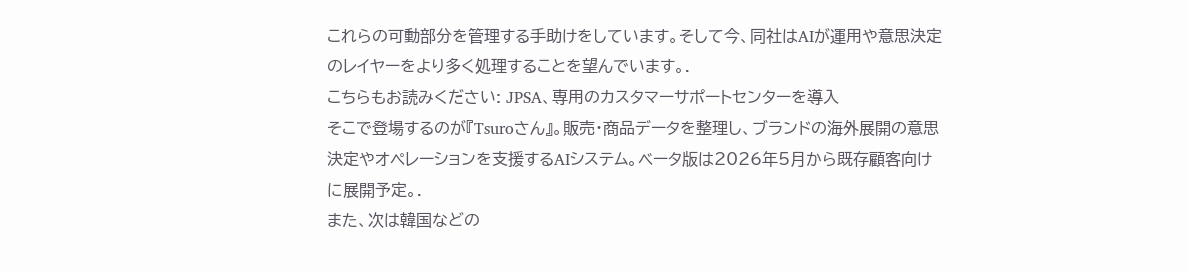これらの可動部分を管理する手助けをしています。そして今、同社はAIが運用や意思決定のレイヤーをより多く処理することを望んでいます。.
こちらもお読みください: JPSA、専用のカスタマーサポートセンターを導入
そこで登場するのが『Tsuroさん』。販売・商品データを整理し、ブランドの海外展開の意思決定やオペレーションを支援するAIシステム。ベータ版は2026年5月から既存顧客向けに展開予定。.
また、次は韓国などの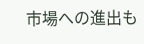市場への進出も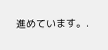進めています。.